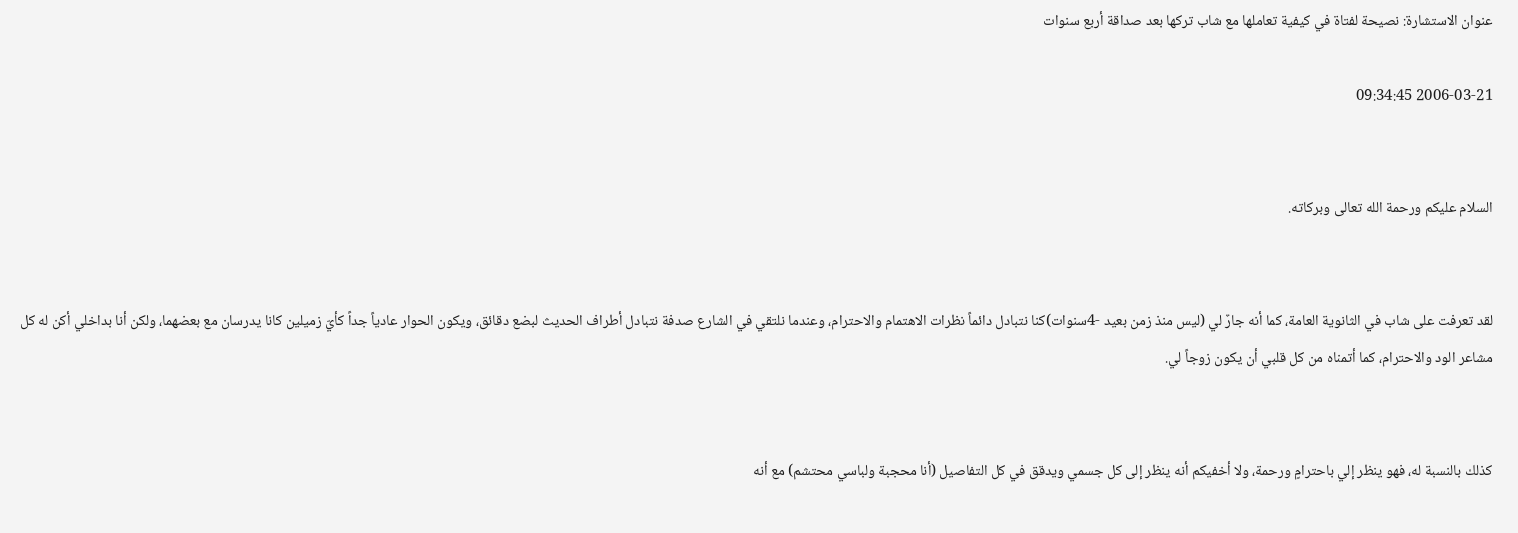عنوان الاستشارة: نصيحة لفتاة في كيفية تعاملها مع شاب تركها بعد صداقة أربع سنوات

2006-03-21 09:34:45


السلام عليكم ورحمة الله تعالى وبركاته.


لقد تعرفت على شاب في الثانوية العامة، كما أنه جارٌ لي (ليس منذ زمن بعيد -4سنوات)كنا نتبادل دائماً نظرات الاهتمام والاحترام، وعندما نلتقي في الشارع صدفة نتبادل أطراف الحديث لبضع دقائق، ويكون الحوار عادياً جداً كأيّ زميلين كانا يدرسان مع بعضهما، ولكن أنا بداخلي أكن له كل مشاعر الود والاحترام، كما أتمناه من كل قلبي أن يكون زوجاً لي.


كذلك بالنسبة له، فهو ينظر إلي باحترامٍ ورحمة، ولا أخفيكم أنه ينظر إلى كل جسمي ويدقق في كل التفاصيل (أنا محجبة ولباسي محتشم) مع أنه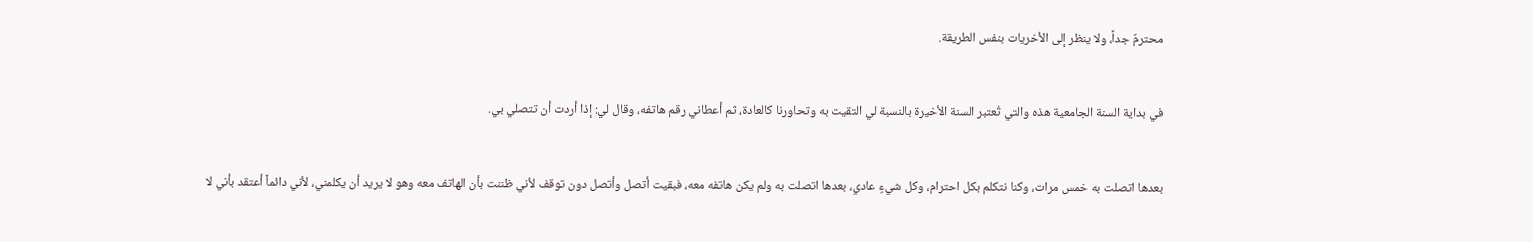محترمٌ جداً، ولا ينظر إلى الأخريات بنفس الطريقة.


في بداية السنة الجامعية هذه والتي تُعتبر السنة الأخيرة بالنسبة لي التقيت به وتحاورنا كالعادة، ثم أعطاني رقم هاتفه، وقال لي: إذا أردت أن تتصلي بي.


بعدها اتصلت به خمس مرات، وكنا نتكلم بكل احترام، وكل شيءٍ عادي، بعدها اتصلت به ولم يكن هاتفه معه، فبقيت أتصل وأتصل دون توقف لأني ظننت بأن الهاتف معه وهو لا يريد أن يكلمني، لأني دائماً أعتقد بأني لا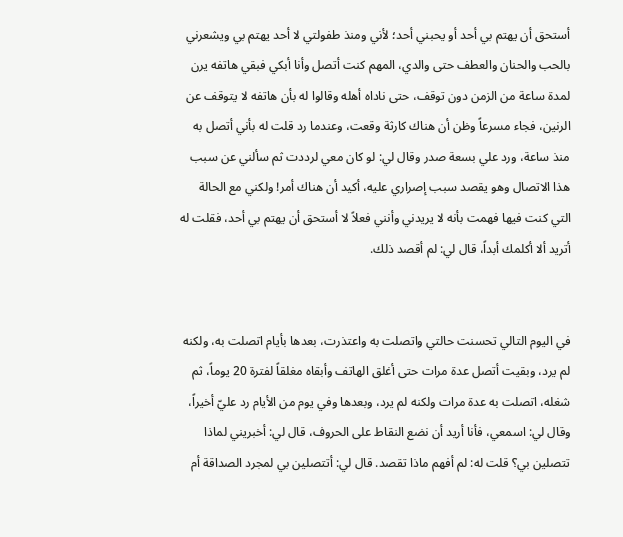أستحق أن يهتم بي أحد أو يحبني أحد؛ لأني ومنذ طفولتي لا أحد يهتم بي ويشعرني بالحب والحنان والعطف حتى والدي، المهم كنت أتصل وأنا أبكي فبقي هاتفه يرن لمدة ساعة من الزمن دون توقف، حتى ناداه أهله وقالوا له بأن هاتفه لا يتوقف عن الرنين، فجاء مسرعاً وظن أن هناك كارثة وقعت، وعندما رد قلت له بأني أتصل به منذ ساعة، ورد علي بسعة صدر وقال لي: لو كان معي لرددت ثم سألني عن سبب هذا الاتصال وهو يقصد سبب إصراري عليه، أكيد أن هناك أمر! ولكني مع الحالة التي كنت فيها فهمت بأنه لا يريدني وأنني فعلاً لا أستحق أن يهتم بي أحد، فقلت له أتريد ألا أكلمك أبداً، قال لي: لم أقصد ذلك.


في اليوم التالي تحسنت حالتي واتصلت به واعتذرت، بعدها بأيام اتصلت به، ولكنه لم يرد، وبقيت أتصل عدة مرات حتى أغلق الهاتف وأبقاه مغلقاً لفترة 20 يوماً، ثم شغله، اتصلت به عدة مرات ولكنه لم يرد، وبعدها وفي يوم من الأيام رد عليّ أخيراً، وقال لي: اسمعي، فأنا أريد أن نضع النقاط على الحروف، قال لي: أخبريني لماذا تتصلين بي؟ قلت له: لم أفهم ماذا تقصد. قال لي: أتتصلين بي لمجرد الصداقة أم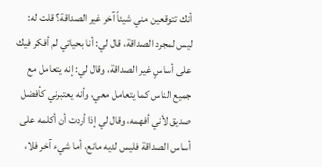أنك تتوقعين مني شيئاً آخر غير الصداقة؟ قلت له: ليس لمجرد الصداقة، قال لي: أنا بحياتي لم أفكر فيك على أساسٍ غير الصداقة، وقال لي: إنه يتعامل مع جميع الناس كما يتعامل معي، وأنه يعتبرني كأفضل صديق لأني أفهمه، وقال لي إذا أردت أن أكلمه على أساس الصداقة فليس لديه مانع، أما شيء آخر فلا،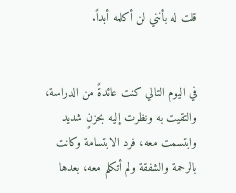قلت له بأنني لن أكلمه أبداً.


في اليوم التالي كنت عائدةً من الدراسة، والتقيت به ونظرت إليه بحزنٍ شديد وابتسمت معه، فرد الابتسامة وكانت بالرحمة والشفقة ولم أتكلم معه، بعدها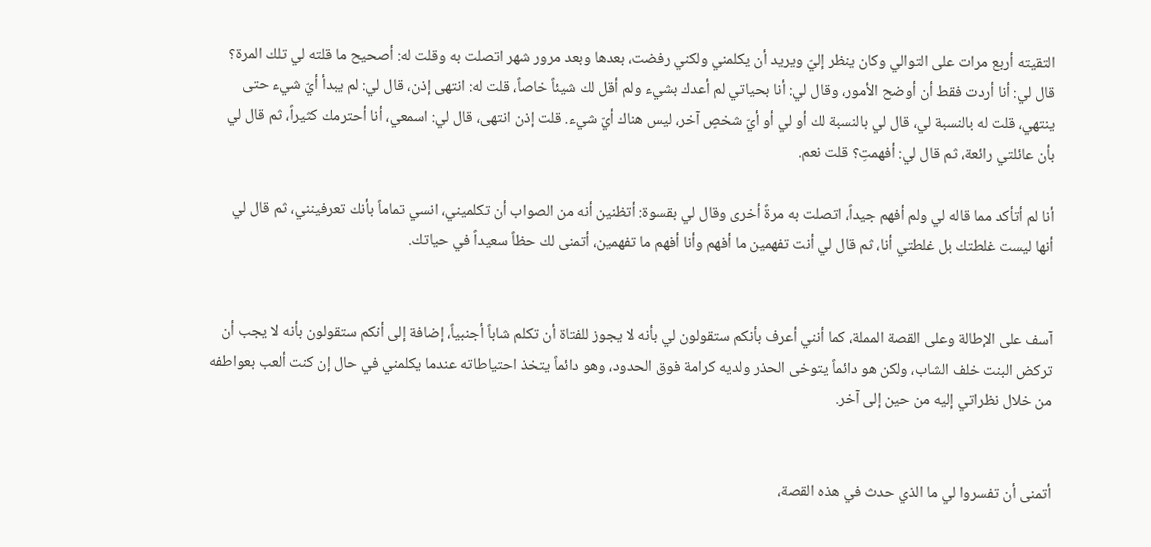التقيته أربع مرات على التوالي وكان ينظر إليّ ويريد أن يكلمني ولكني رفضت، بعدها وبعد مرور شهر اتصلت به وقلت له: أصحيح ما قلته لي تلك المرة؟ قال لي: أنا أردت فقط أن أوضح الأمور، وقال لي: أنا بحياتي لم أعدك بشيء ولم أقل لك شيئاً خاصاً، قلت له: انتهى إذن، قال لي: لم يبدأ أيّ شيء حتى ينتهي، قلت له بالنسبة لي، قال لي بالنسبة لك أو لي أو أيّ شخصٍ آخر، ليس هناك أيّ شيء. قلت إذن انتهى، قال لي: اسمعي، أنا أحترمك كثيراً، ثم قال لي بأن عائلتي رائعة، ثم قال لي: أفهمتِ؟ قلت نعم.

أنا لم أتأكد مما قاله لي ولم أفهم جيداً، اتصلت به مرةً أخرى وقال لي بقسوة: أتظنين أنه من الصواب أن تكلميني، انسي تماماً بأنك تعرفينني، ثم قال لي أنها ليست غلطتك بل غلطتي أنا، ثم قال لي أنت تفهمين ما أفهم وأنا أفهم ما تفهمين، أتمنى لك حظاً سعيداً في حياتك.


آسف على الإطالة وعلى القصة المملة، كما أنني أعرف بأنكم ستقولون لي بأنه لا يجوز للفتاة أن تكلم شاباً أجنبياً، إضافة إلى أنكم ستقولون بأنه لا يجب أن تركض البنت خلف الشاب، ولكن هو دائماً يتوخى الحذر ولديه كرامة فوق الحدود، وهو دائماً يتخذ احتياطاته عندما يكلمني في حال إن كنت ألعب بعواطفه من خلال نظراتي إليه من حين إلى آخر.


أتمنى أن تفسروا لي ما الذي حدث في هذه القصة،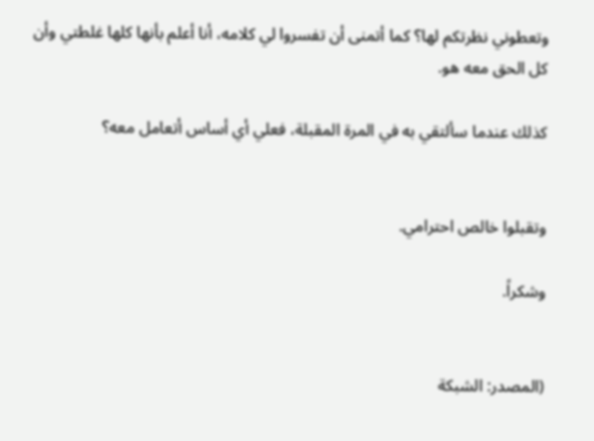وتعطوني نظرتكم لها؟ كما أتمنى أن تفسروا لي كلامه، أنا أعلم بأنها كلها غلطتي وأن كل الحق معه هو.

كذلك عندما سألتقي به في المرة المقبلة، فعلي أي أساس أتعامل معه؟


وتقبلوا خالص احترامي.

وشكراً.


(المصدر: الشبكة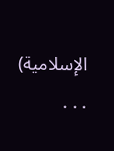الإسلامية)
. . .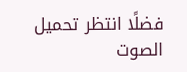فضلًا انتظر تحميل الصوت